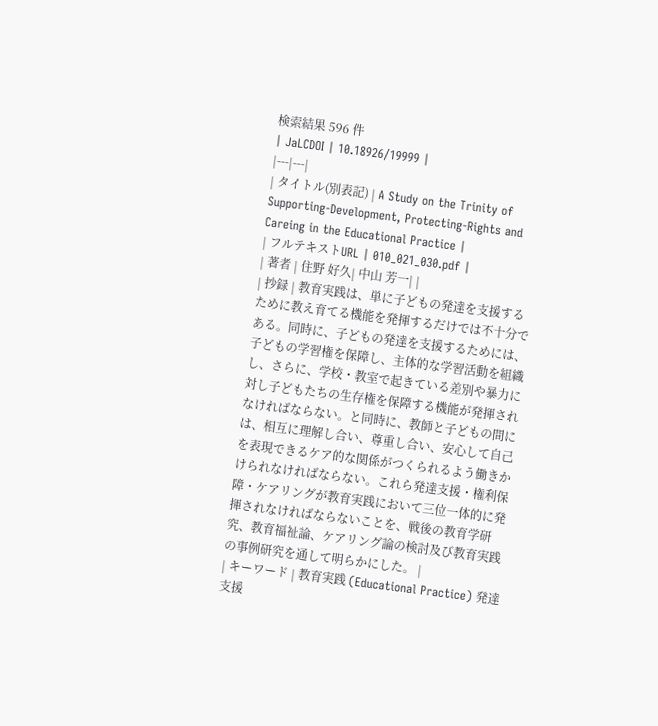検索結果 596 件
| JaLCDOI | 10.18926/19999 |
|---|---|
| タイトル(別表記) | A Study on the Trinity of Supporting-Development, Protecting-Rights and Careing in the Educational Practice |
| フルテキストURL | 010_021_030.pdf |
| 著者 | 住野 好久| 中山 芳一| |
| 抄録 | 教育実践は、単に子どもの発達を支援するために教え育てる機能を発揮するだけでは不十分である。同時に、子どもの発達を支援するためには、子どもの学習権を保障し、主体的な学習活動を組織し、さらに、学校・教室で起きている差別や暴力に対し子どもたちの生存権を保障する機能が発揮されなければならない。と同時に、教師と子どもの間には、相互に理解し合い、尊重し合い、安心して自己を表現できるケア的な関係がつくられるよう働きかけられなければならない。これら発達支援・権利保障・ケアリングが教育実践において三位一体的に発揮されなければならないことを、戦後の教育学研究、教育福祉論、ケアリング論の検討及び教育実践の事例研究を通して明らかにした。 |
| キーワード | 教育実践 (Educational Practice) 発達支援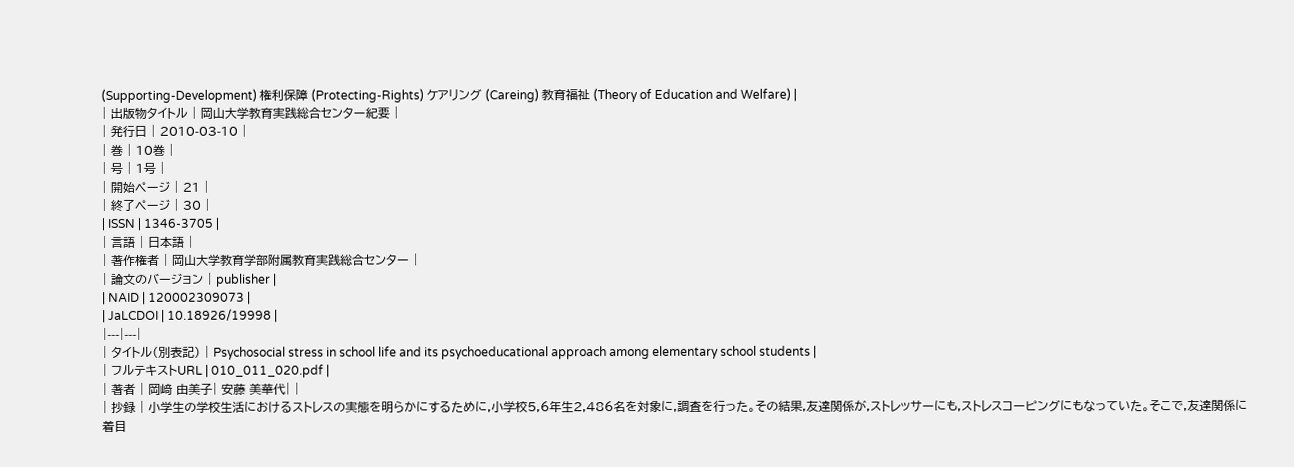(Supporting-Development) 権利保障 (Protecting-Rights) ケアリング (Careing) 教育福祉 (Theory of Education and Welfare) |
| 出版物タイトル | 岡山大学教育実践総合センター紀要 |
| 発行日 | 2010-03-10 |
| 巻 | 10巻 |
| 号 | 1号 |
| 開始ページ | 21 |
| 終了ページ | 30 |
| ISSN | 1346-3705 |
| 言語 | 日本語 |
| 著作権者 | 岡山大学教育学部附属教育実践総合センター |
| 論文のバージョン | publisher |
| NAID | 120002309073 |
| JaLCDOI | 10.18926/19998 |
|---|---|
| タイトル(別表記) | Psychosocial stress in school life and its psychoeducational approach among elementary school students |
| フルテキストURL | 010_011_020.pdf |
| 著者 | 岡﨑 由美子| 安藤 美華代| |
| 抄録 | 小学生の学校生活におけるストレスの実態を明らかにするために,小学校5,6年生2,486名を対象に,調査を行った。その結果,友達関係が,ストレッサーにも,ストレスコーピングにもなっていた。そこで,友達関係に着目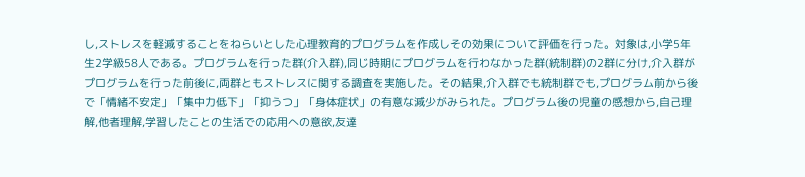し,ストレスを軽減することをねらいとした心理教育的プログラムを作成しその効果について評価を行った。対象は,小学5年生2学級58人である。プログラムを行った群(介入群),同じ時期にプログラムを行わなかった群(統制群)の2群に分け,介入群がプログラムを行った前後に,両群ともストレスに関する調査を実施した。その結果,介入群でも統制群でも,プログラム前から後で「情緒不安定」「集中力低下」「抑うつ」「身体症状」の有意な減少がみられた。プログラム後の児童の感想から,自己理解,他者理解,学習したことの生活での応用への意欲,友達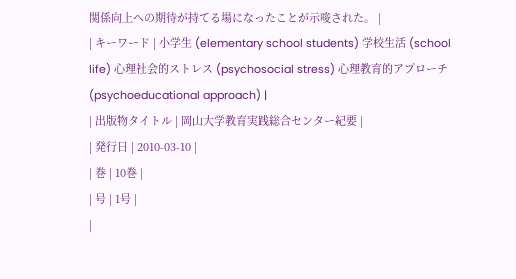関係向上への期待が持てる場になったことが示唆された。 |
| キーワード | 小学生 (elementary school students) 学校生活 (school life) 心理社会的ストレス (psychosocial stress) 心理教育的アプローチ (psychoeducational approach) |
| 出版物タイトル | 岡山大学教育実践総合センター紀要 |
| 発行日 | 2010-03-10 |
| 巻 | 10巻 |
| 号 | 1号 |
|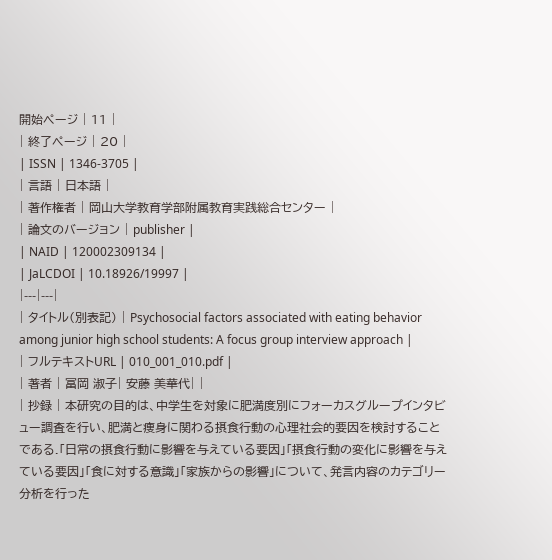開始ページ | 11 |
| 終了ページ | 20 |
| ISSN | 1346-3705 |
| 言語 | 日本語 |
| 著作権者 | 岡山大学教育学部附属教育実践総合センター |
| 論文のバージョン | publisher |
| NAID | 120002309134 |
| JaLCDOI | 10.18926/19997 |
|---|---|
| タイトル(別表記) | Psychosocial factors associated with eating behavior among junior high school students: A focus group interview approach |
| フルテキストURL | 010_001_010.pdf |
| 著者 | 冨岡 淑子| 安藤 美華代| |
| 抄録 | 本研究の目的は、中学生を対象に肥満度別にフォーカスグループインタビュー調査を行い、肥満と痩身に関わる摂食行動の心理社会的要因を検討することである.「日常の摂食行動に影響を与えている要因」「摂食行動の変化に影響を与えている要因」「食に対する意識」「家族からの影響」について、発言内容のカテゴリー分析を行った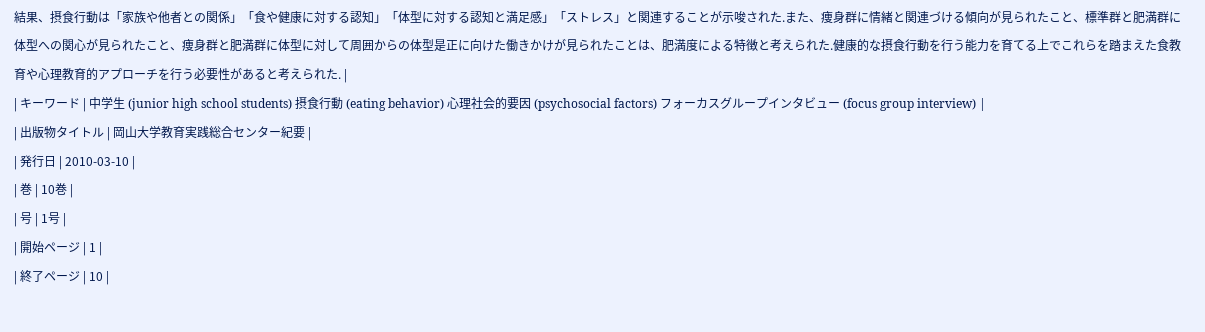結果、摂食行動は「家族や他者との関係」「食や健康に対する認知」「体型に対する認知と満足感」「ストレス」と関連することが示唆された.また、痩身群に情緒と関連づける傾向が見られたこと、標準群と肥満群に体型への関心が見られたこと、痩身群と肥満群に体型に対して周囲からの体型是正に向けた働きかけが見られたことは、肥満度による特徴と考えられた.健康的な摂食行動を行う能力を育てる上でこれらを踏まえた食教育や心理教育的アプローチを行う必要性があると考えられた. |
| キーワード | 中学生 (junior high school students) 摂食行動 (eating behavior) 心理社会的要因 (psychosocial factors) フォーカスグループインタビュー (focus group interview) |
| 出版物タイトル | 岡山大学教育実践総合センター紀要 |
| 発行日 | 2010-03-10 |
| 巻 | 10巻 |
| 号 | 1号 |
| 開始ページ | 1 |
| 終了ページ | 10 |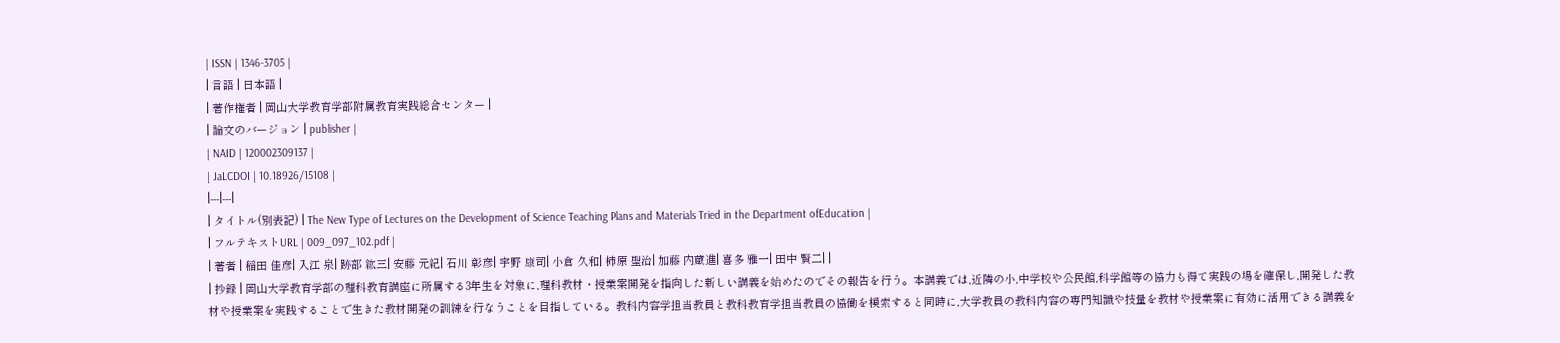| ISSN | 1346-3705 |
| 言語 | 日本語 |
| 著作権者 | 岡山大学教育学部附属教育実践総合センター |
| 論文のバージョン | publisher |
| NAID | 120002309137 |
| JaLCDOI | 10.18926/15108 |
|---|---|
| タイトル(別表記) | The New Type of Lectures on the Development of Science Teaching Plans and Materials Tried in the Department ofEducation |
| フルテキストURL | 009_097_102.pdf |
| 著者 | 稲田 佳彦| 入江 泉| 跡部 紘三| 安藤 元紀| 石川 彰彦| 宇野 康司| 小倉 久和| 柿原 聖治| 加藤 内蔵進| 喜多 雅一| 田中 賢二| |
| 抄録 | 岡山大学教育学部の理科教育講座に所属する3年生を対象に,理科教材・授業案開発を指向した新しい講義を始めたのでその報告を行う。本講義では,近隣の小,中学校や公民館,科学館等の協力も得て実践の場を確保し,開発した教材や授業案を実践することで生きた教材開発の訓練を行なうことを目指している。教科内容学担当教員と教科教育学担当教員の協働を模索すると同時に,大学教員の教科内容の専門知識や技量を教材や授業案に有効に活用できる講義を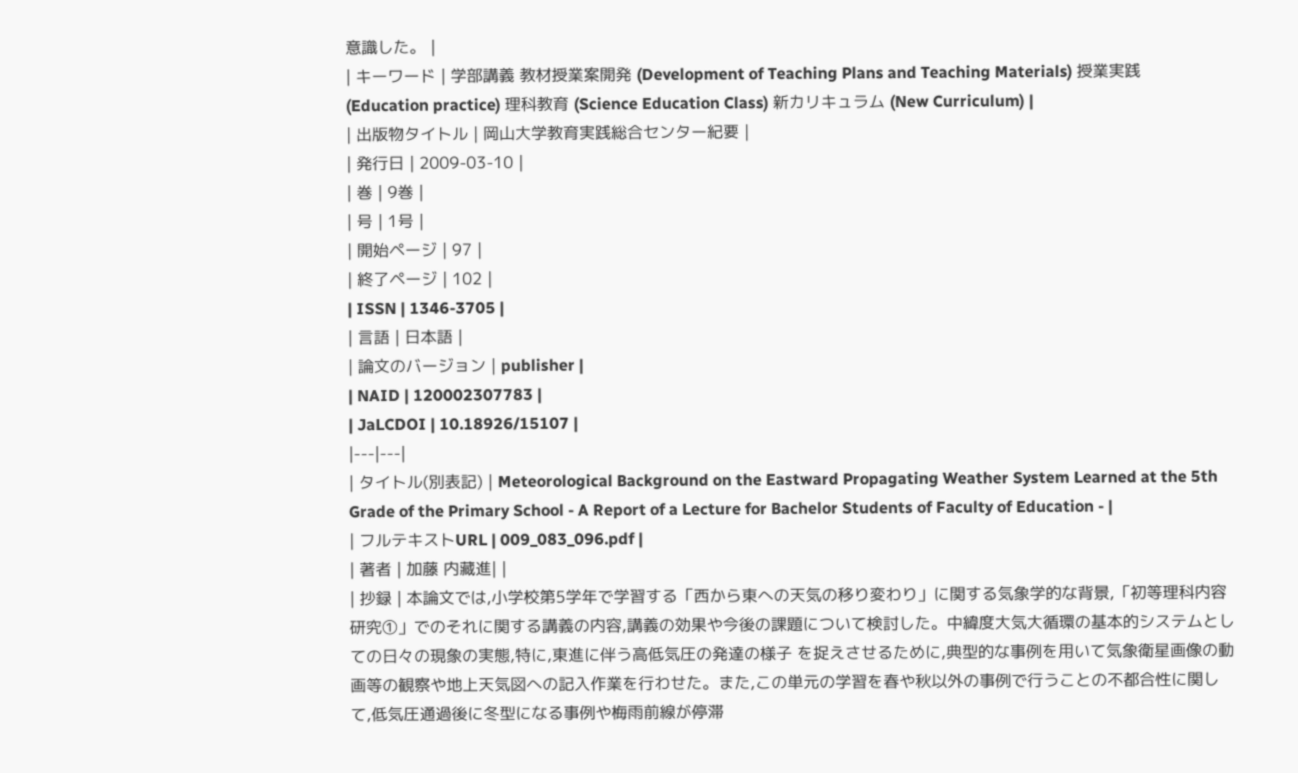意識した。 |
| キーワード | 学部講義 教材授業案開発 (Development of Teaching Plans and Teaching Materials) 授業実践 (Education practice) 理科教育 (Science Education Class) 新カリキュラム (New Curriculum) |
| 出版物タイトル | 岡山大学教育実践総合センター紀要 |
| 発行日 | 2009-03-10 |
| 巻 | 9巻 |
| 号 | 1号 |
| 開始ページ | 97 |
| 終了ページ | 102 |
| ISSN | 1346-3705 |
| 言語 | 日本語 |
| 論文のバージョン | publisher |
| NAID | 120002307783 |
| JaLCDOI | 10.18926/15107 |
|---|---|
| タイトル(別表記) | Meteorological Background on the Eastward Propagating Weather System Learned at the 5th Grade of the Primary School - A Report of a Lecture for Bachelor Students of Faculty of Education - |
| フルテキストURL | 009_083_096.pdf |
| 著者 | 加藤 内藏進| |
| 抄録 | 本論文では,小学校第5学年で学習する「西から東への天気の移り変わり」に関する気象学的な背景,「初等理科内容研究①」でのそれに関する講義の内容,講義の効果や今後の課題について検討した。中緯度大気大循環の基本的システムとしての日々の現象の実態,特に,東進に伴う高低気圧の発達の様子 を捉えさせるために,典型的な事例を用いて気象衛星画像の動画等の観察や地上天気図への記入作業を行わせた。また,この単元の学習を春や秋以外の事例で行うことの不都合性に関して,低気圧通過後に冬型になる事例や梅雨前線が停滞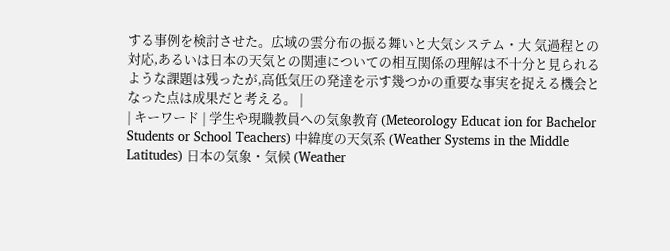する事例を検討させた。広域の雲分布の振る舞いと大気システム・大 気過程との対応,あるいは日本の天気との関連についての相互関係の理解は不十分と見られるような課題は残ったが,高低気圧の発達を示す幾つかの重要な事実を捉える機会となった点は成果だと考える。 |
| キーワード | 学生や現職教員への気象教育 (Meteorology Educat ion for Bachelor Students or School Teachers) 中緯度の天気系 (Weather Systems in the Middle Latitudes) 日本の気象・気候 (Weather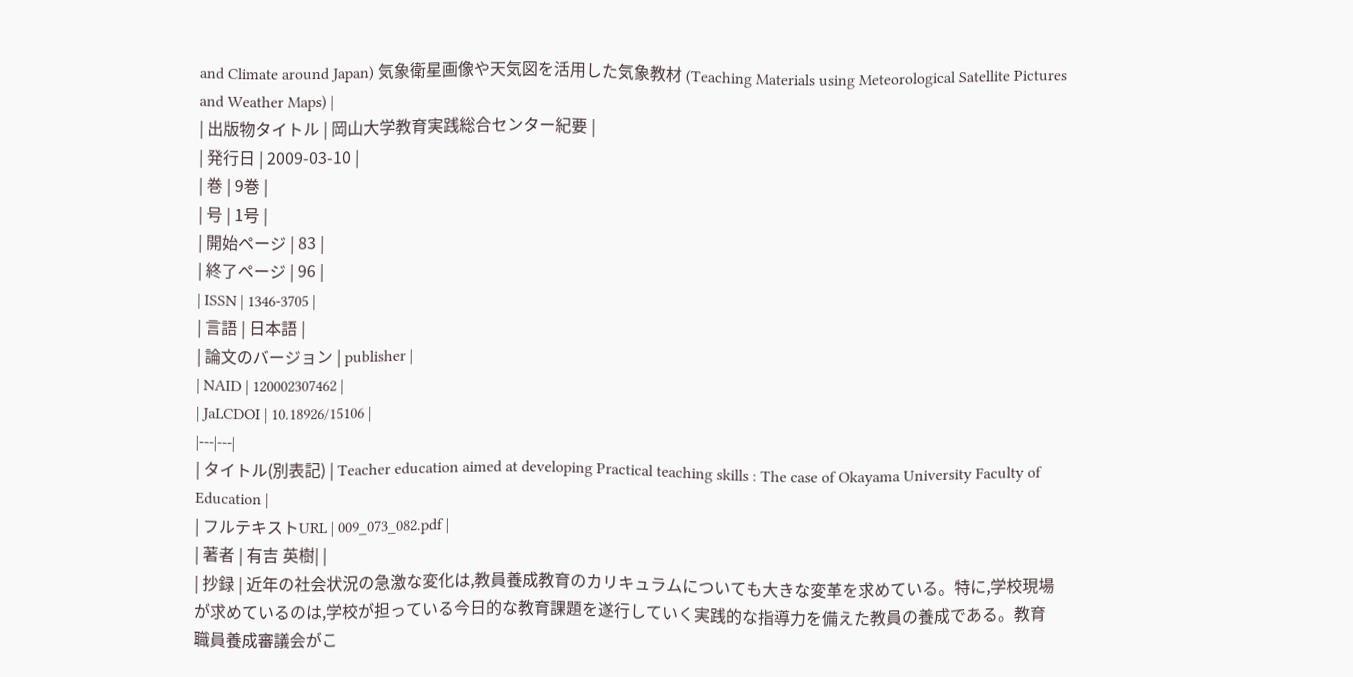and Climate around Japan) 気象衛星画像や天気図を活用した気象教材 (Teaching Materials using Meteorological Satellite Pictures and Weather Maps) |
| 出版物タイトル | 岡山大学教育実践総合センター紀要 |
| 発行日 | 2009-03-10 |
| 巻 | 9巻 |
| 号 | 1号 |
| 開始ページ | 83 |
| 終了ページ | 96 |
| ISSN | 1346-3705 |
| 言語 | 日本語 |
| 論文のバージョン | publisher |
| NAID | 120002307462 |
| JaLCDOI | 10.18926/15106 |
|---|---|
| タイトル(別表記) | Teacher education aimed at developing Practical teaching skills : The case of Okayama University Faculty of Education |
| フルテキストURL | 009_073_082.pdf |
| 著者 | 有吉 英樹| |
| 抄録 | 近年の社会状況の急激な変化は,教員養成教育のカリキュラムについても大きな変革を求めている。特に,学校現場が求めているのは,学校が担っている今日的な教育課題を遂行していく実践的な指導力を備えた教員の養成である。教育職員養成審議会がこ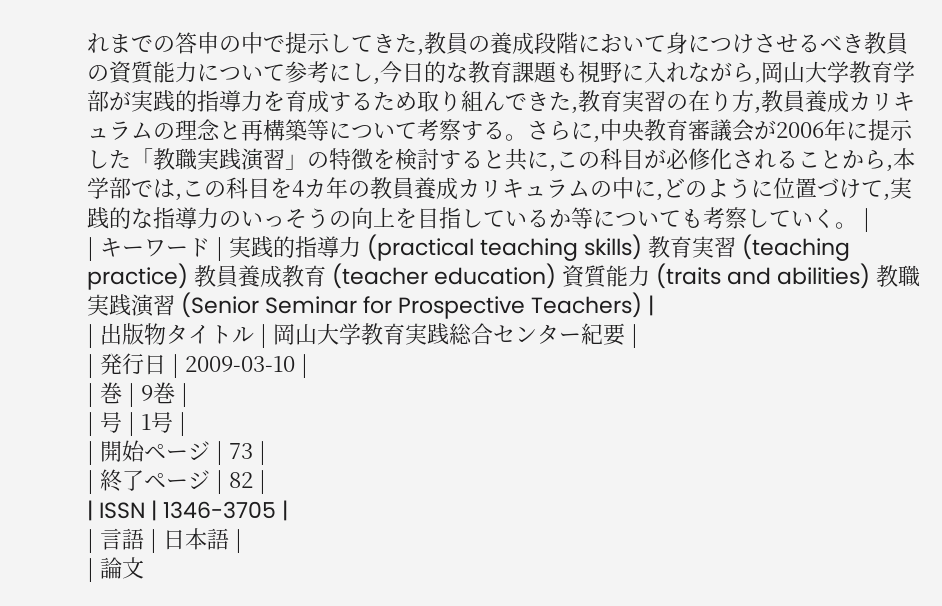れまでの答申の中で提示してきた,教員の養成段階において身につけさせるべき教員の資質能力について参考にし,今日的な教育課題も視野に入れながら,岡山大学教育学部が実践的指導力を育成するため取り組んできた,教育実習の在り方,教員養成カリキュラムの理念と再構築等について考察する。さらに,中央教育審議会が2006年に提示した「教職実践演習」の特徴を検討すると共に,この科目が必修化されることから,本学部では,この科目を4カ年の教員養成カリキュラムの中に,どのように位置づけて,実践的な指導力のいっそうの向上を目指しているか等についても考察していく。 |
| キーワード | 実践的指導力 (practical teaching skills) 教育実習 (teaching practice) 教員養成教育 (teacher education) 資質能力 (traits and abilities) 教職実践演習 (Senior Seminar for Prospective Teachers) |
| 出版物タイトル | 岡山大学教育実践総合センター紀要 |
| 発行日 | 2009-03-10 |
| 巻 | 9巻 |
| 号 | 1号 |
| 開始ページ | 73 |
| 終了ページ | 82 |
| ISSN | 1346-3705 |
| 言語 | 日本語 |
| 論文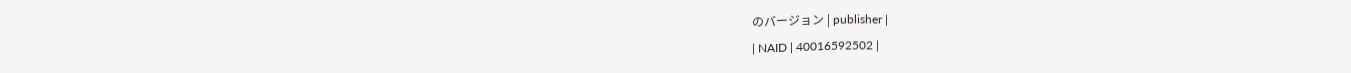のバージョン | publisher |
| NAID | 40016592502 |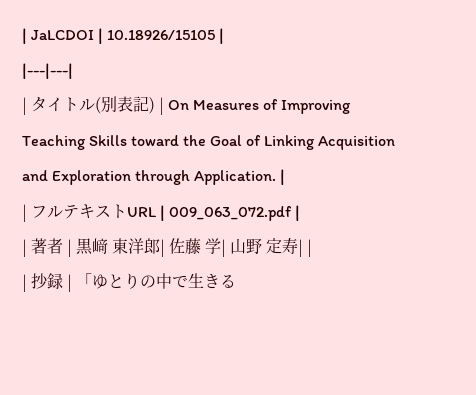| JaLCDOI | 10.18926/15105 |
|---|---|
| タイトル(別表記) | On Measures of Improving Teaching Skills toward the Goal of Linking Acquisition and Exploration through Application. |
| フルテキストURL | 009_063_072.pdf |
| 著者 | 黒﨑 東洋郎| 佐藤 学| 山野 定寿| |
| 抄録 | 「ゆとりの中で生きる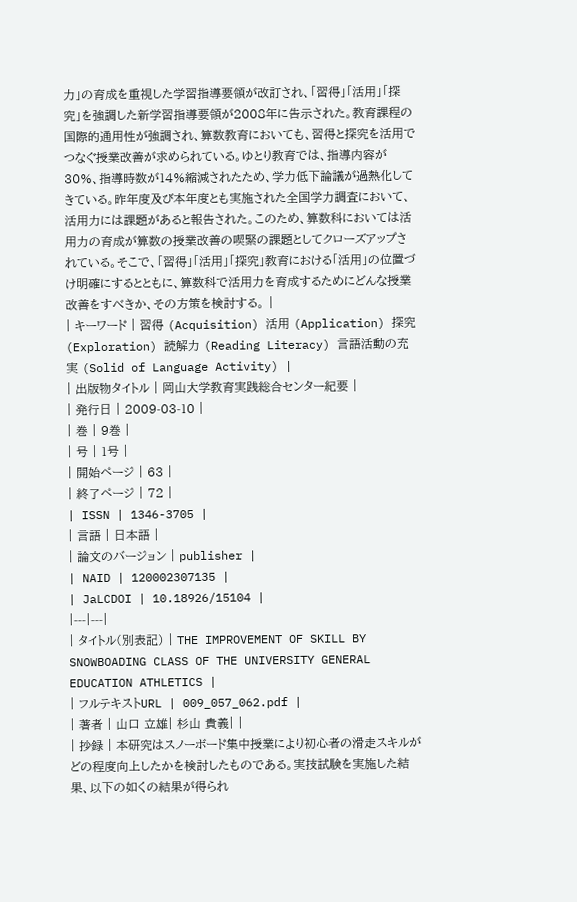力」の育成を重視した学習指導要領が改訂され、「習得」「活用」「探究」を強調した新学習指導要領が2008年に告示された。教育課程の国際的通用性が強調され、算数教育においても、習得と探究を活用でつなぐ授業改善が求められている。ゆとり教育では、指導内容が30%、指導時数が14%縮減されたため、学力低下論議が過熱化してきている。昨年度及び本年度とも実施された全国学力調査において、活用力には課題があると報告された。このため、算数科においては活用力の育成が算数の授業改善の喫緊の課題としてクローズアップされている。そこで、「習得」「活用」「探究」教育における「活用」の位置づけ明確にするとともに、算数科で活用力を育成するためにどんな授業改善をすべきか、その方策を検討する。 |
| キーワード | 習得 (Acquisition) 活用 (Application) 探究 (Exploration) 読解力 (Reading Literacy) 言語活動の充実 (Solid of Language Activity) |
| 出版物タイトル | 岡山大学教育実践総合センター紀要 |
| 発行日 | 2009-03-10 |
| 巻 | 9巻 |
| 号 | 1号 |
| 開始ページ | 63 |
| 終了ページ | 72 |
| ISSN | 1346-3705 |
| 言語 | 日本語 |
| 論文のバージョン | publisher |
| NAID | 120002307135 |
| JaLCDOI | 10.18926/15104 |
|---|---|
| タイトル(別表記) | THE IMPROVEMENT OF SKILL BY SNOWBOADING CLASS OF THE UNIVERSITY GENERAL EDUCATION ATHLETICS |
| フルテキストURL | 009_057_062.pdf |
| 著者 | 山口 立雄| 杉山 貴義| |
| 抄録 | 本研究はスノーボード集中授業により初心者の滑走スキルがどの程度向上したかを検討したものである。実技試験を実施した結果、以下の如くの結果が得られ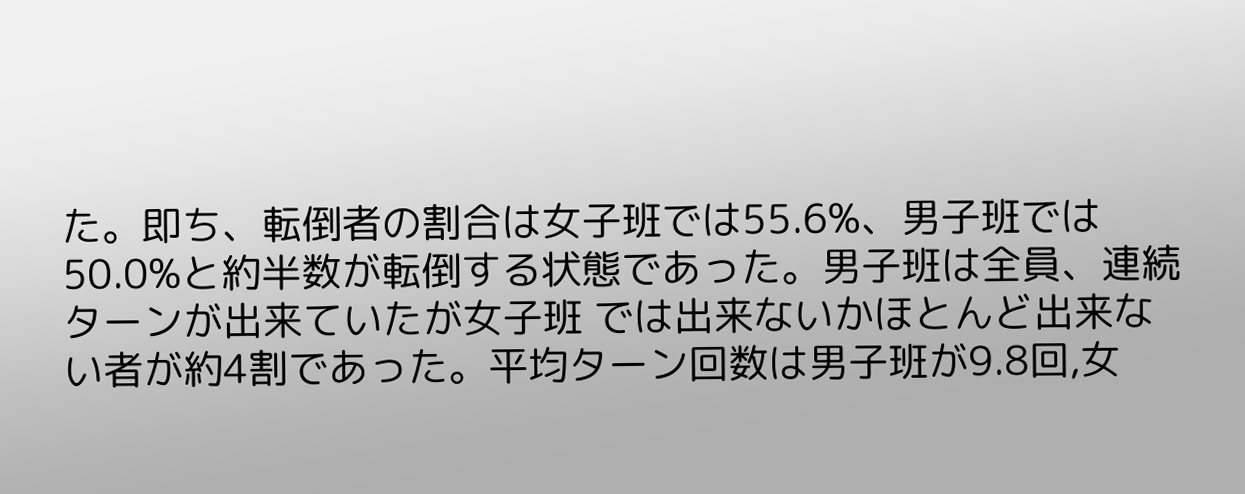た。即ち、転倒者の割合は女子班では55.6%、男子班では50.0%と約半数が転倒する状態であった。男子班は全員、連続ターンが出来ていたが女子班 では出来ないかほとんど出来ない者が約4割であった。平均ターン回数は男子班が9.8回,女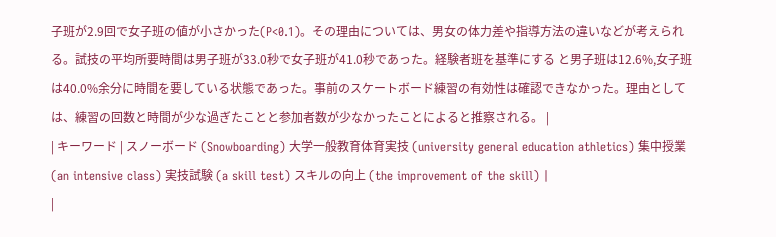子班が2.9回で女子班の値が小さかった(P<0.1)。その理由については、男女の体力差や指導方法の違いなどが考えられる。試技の平均所要時間は男子班が33.0秒で女子班が41.0秒であった。経験者班を基準にする と男子班は12.6%,女子班は40.0%余分に時間を要している状態であった。事前のスケートボード練習の有効性は確認できなかった。理由としては、練習の回数と時間が少な過ぎたことと参加者数が少なかったことによると推察される。 |
| キーワード | スノーボード (Snowboarding) 大学一般教育体育実技 (university general education athletics) 集中授業 (an intensive class) 実技試験 (a skill test) スキルの向上 (the improvement of the skill) |
|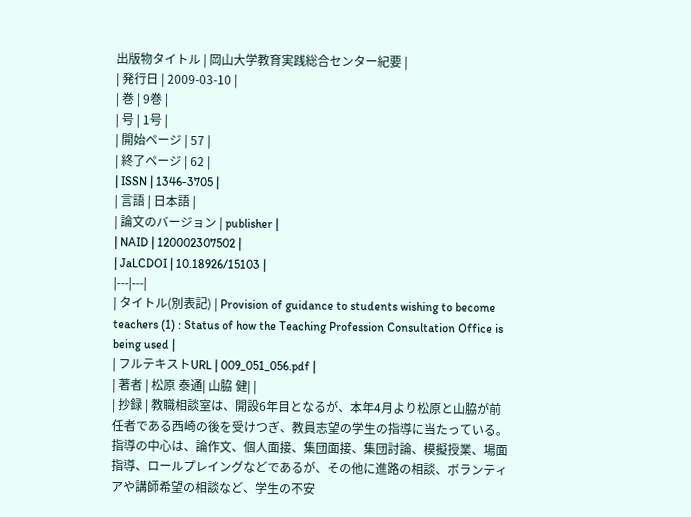出版物タイトル | 岡山大学教育実践総合センター紀要 |
| 発行日 | 2009-03-10 |
| 巻 | 9巻 |
| 号 | 1号 |
| 開始ページ | 57 |
| 終了ページ | 62 |
| ISSN | 1346-3705 |
| 言語 | 日本語 |
| 論文のバージョン | publisher |
| NAID | 120002307502 |
| JaLCDOI | 10.18926/15103 |
|---|---|
| タイトル(別表記) | Provision of guidance to students wishing to become teachers (1) : Status of how the Teaching Profession Consultation Office is being used |
| フルテキストURL | 009_051_056.pdf |
| 著者 | 松原 泰通| 山脇 健| |
| 抄録 | 教職相談室は、開設6年目となるが、本年4月より松原と山脇が前任者である西崎の後を受けつぎ、教員志望の学生の指導に当たっている。指導の中心は、論作文、個人面接、集団面接、集団討論、模擬授業、場面指導、ロールプレイングなどであるが、その他に進路の相談、ボランティアや講師希望の相談など、学生の不安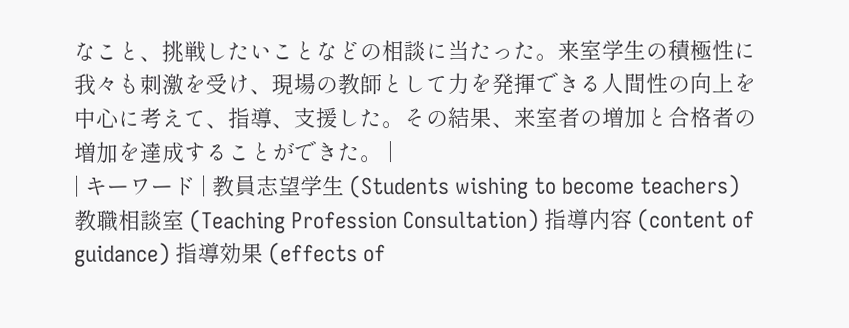なこと、挑戦したいことなどの相談に当たった。来室学生の積極性に我々も刺激を受け、現場の教師として力を発揮できる人間性の向上を中心に考えて、指導、支援した。その結果、来室者の増加と合格者の増加を達成することができた。 |
| キーワード | 教員志望学生 (Students wishing to become teachers) 教職相談室 (Teaching Profession Consultation) 指導内容 (content of guidance) 指導効果 (effects of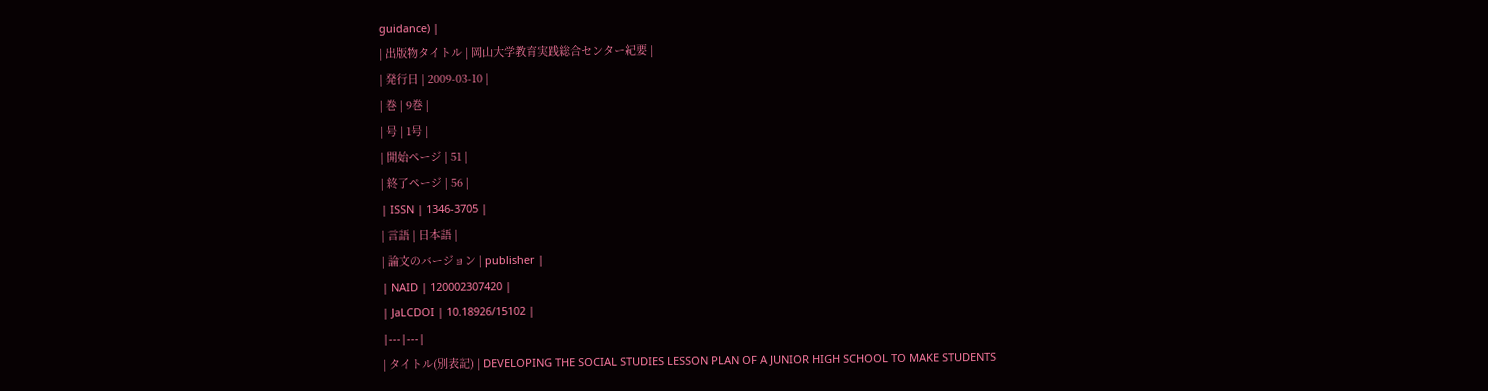guidance) |
| 出版物タイトル | 岡山大学教育実践総合センター紀要 |
| 発行日 | 2009-03-10 |
| 巻 | 9巻 |
| 号 | 1号 |
| 開始ページ | 51 |
| 終了ページ | 56 |
| ISSN | 1346-3705 |
| 言語 | 日本語 |
| 論文のバージョン | publisher |
| NAID | 120002307420 |
| JaLCDOI | 10.18926/15102 |
|---|---|
| タイトル(別表記) | DEVELOPING THE SOCIAL STUDIES LESSON PLAN OF A JUNIOR HIGH SCHOOL TO MAKE STUDENTS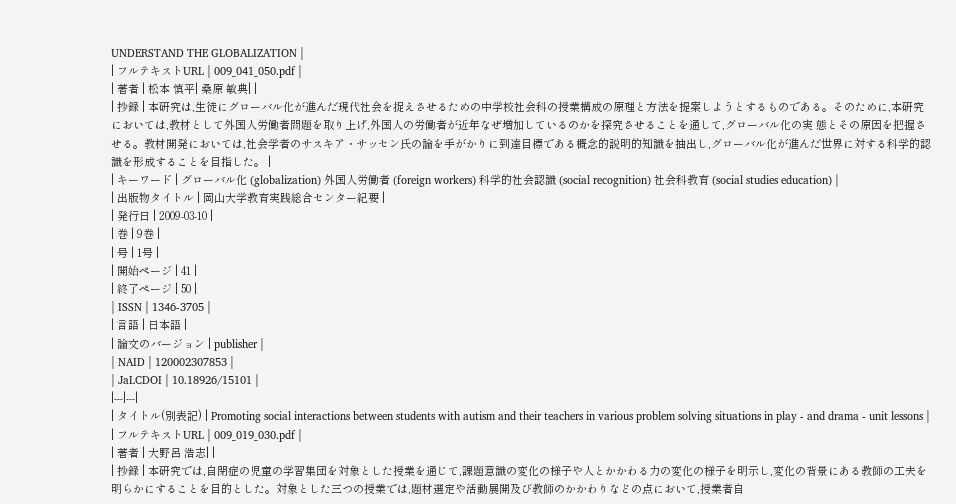UNDERSTAND THE GLOBALIZATION |
| フルテキストURL | 009_041_050.pdf |
| 著者 | 松本 慎平| 桑原 敏典| |
| 抄録 | 本研究は,生徒にグローバル化が進んだ現代社会を捉えさせるための中学校社会科の授業構成の原理と方法を提案しようとするものである。そのために,本研究においては,教材として外国人労働者問題を取り上げ,外国人の労働者が近年なぜ増加しているのかを探究させることを通して,グローバル化の実 態とその原因を把握させる。教材開発においては,社会学者のサスキア・サッセン氏の論を手がかりに到達目標である概念的説明的知識を抽出し,グローバル化が進んだ世界に対する科学的認識を形成することを目指した。 |
| キーワード | グローバル化 (globalization) 外国人労働者 (foreign workers) 科学的社会認識 (social recognition) 社会科教育 (social studies education) |
| 出版物タイトル | 岡山大学教育実践総合センター紀要 |
| 発行日 | 2009-03-10 |
| 巻 | 9巻 |
| 号 | 1号 |
| 開始ページ | 41 |
| 終了ページ | 50 |
| ISSN | 1346-3705 |
| 言語 | 日本語 |
| 論文のバージョン | publisher |
| NAID | 120002307853 |
| JaLCDOI | 10.18926/15101 |
|---|---|
| タイトル(別表記) | Promoting social interactions between students with autism and their teachers in various problem solving situations in play - and drama - unit lessons |
| フルテキストURL | 009_019_030.pdf |
| 著者 | 大野呂 浩志| |
| 抄録 | 本研究では,自閉症の児童の学習集団を対象とした授業を通じて,課題意識の変化の様子や人とかかわる力の変化の様子を明示し,変化の背景にある教師の工夫を明らかにすることを目的とした。対象とした三つの授業では,題材選定や活動展開及び教師のかかわりなどの点において,授業者自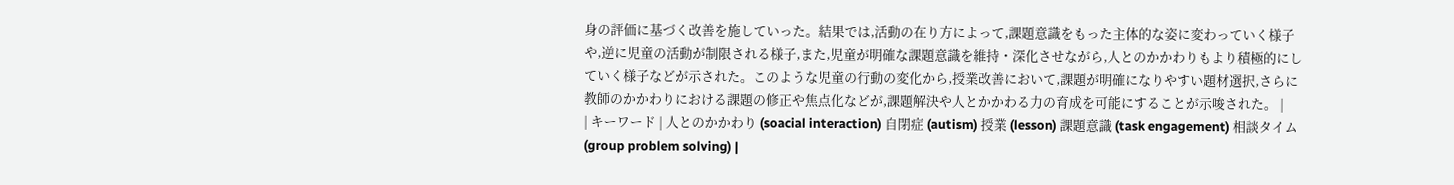身の評価に基づく改善を施していった。結果では,活動の在り方によって,課題意識をもった主体的な姿に変わっていく様子や,逆に児童の活動が制限される様子,また,児童が明確な課題意識を維持・深化させながら,人とのかかわりもより積極的にしていく様子などが示された。このような児童の行動の変化から,授業改善において,課題が明確になりやすい題材選択,さらに教師のかかわりにおける課題の修正や焦点化などが,課題解決や人とかかわる力の育成を可能にすることが示唆された。 |
| キーワード | 人とのかかわり (soacial interaction) 自閉症 (autism) 授業 (lesson) 課題意識 (task engagement) 相談タイム (group problem solving) |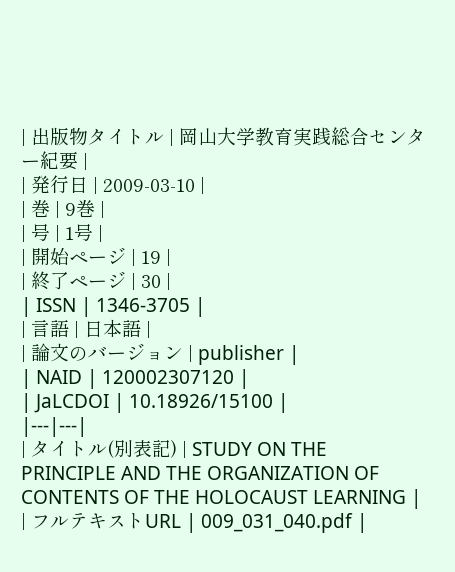| 出版物タイトル | 岡山大学教育実践総合センター紀要 |
| 発行日 | 2009-03-10 |
| 巻 | 9巻 |
| 号 | 1号 |
| 開始ページ | 19 |
| 終了ページ | 30 |
| ISSN | 1346-3705 |
| 言語 | 日本語 |
| 論文のバージョン | publisher |
| NAID | 120002307120 |
| JaLCDOI | 10.18926/15100 |
|---|---|
| タイトル(別表記) | STUDY ON THE PRINCIPLE AND THE ORGANIZATION OF CONTENTS OF THE HOLOCAUST LEARNING |
| フルテキストURL | 009_031_040.pdf |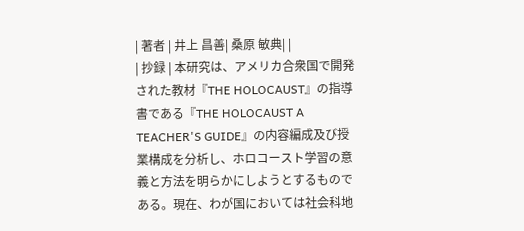| 著者 | 井上 昌善| 桑原 敏典| |
| 抄録 | 本研究は、アメリカ合衆国で開発された教材『THE HOLOCAUST』の指導書である『THE HOLOCAUST A TEACHER'S GUIDE』の内容編成及び授業構成を分析し、ホロコースト学習の意義と方法を明らかにしようとするものである。現在、わが国においては社会科地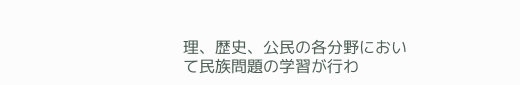理、歴史、公民の各分野において民族問題の学習が行わ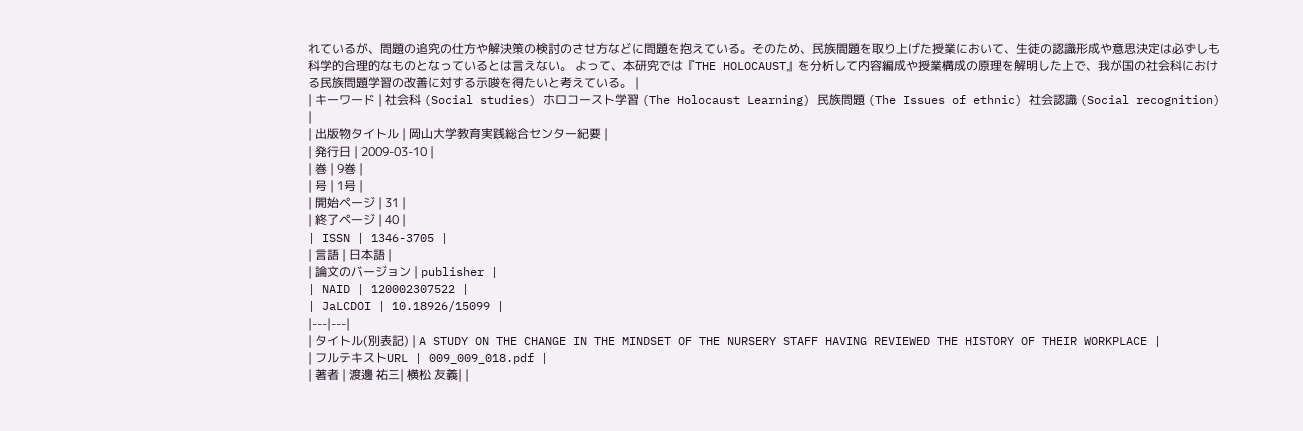れているが、問題の追究の仕方や解決策の検討のさせ方などに問題を抱えている。そのため、民族間題を取り上げた授業において、生徒の認識形成や意思決定は必ずしも科学的合理的なものとなっているとは言えない。 よって、本研究では『THE HOLOCAUST』を分析して内容編成や授業構成の原理を解明した上で、我が国の社会科における民族問題学習の改善に対する示唆を得たいと考えている。 |
| キーワード | 社会科 (Social studies) ホロコースト学習 (The Holocaust Learning) 民族問題 (The Issues of ethnic) 社会認識 (Social recognition) |
| 出版物タイトル | 岡山大学教育実践総合センター紀要 |
| 発行日 | 2009-03-10 |
| 巻 | 9巻 |
| 号 | 1号 |
| 開始ページ | 31 |
| 終了ページ | 40 |
| ISSN | 1346-3705 |
| 言語 | 日本語 |
| 論文のバージョン | publisher |
| NAID | 120002307522 |
| JaLCDOI | 10.18926/15099 |
|---|---|
| タイトル(別表記) | A STUDY ON THE CHANGE IN THE MINDSET OF THE NURSERY STAFF HAVING REVIEWED THE HISTORY OF THEIR WORKPLACE |
| フルテキストURL | 009_009_018.pdf |
| 著者 | 渡邊 祐三| 横松 友義| |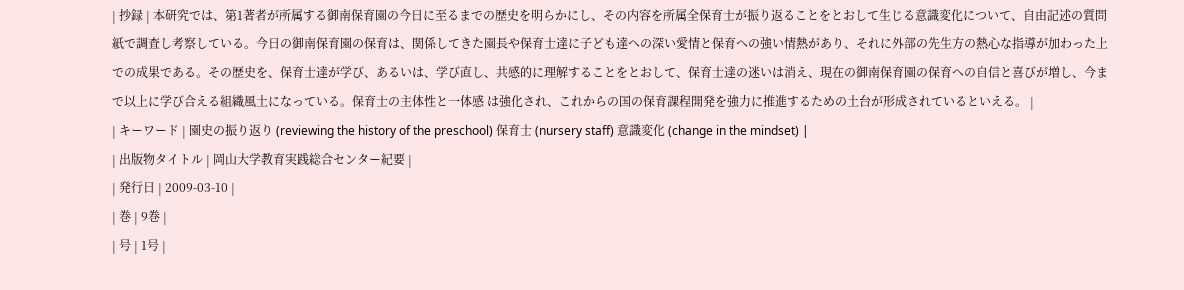| 抄録 | 本研究では、第1著者が所属する御南保育園の今日に至るまでの歴史を明らかにし、その内容を所属全保育士が振り返ることをとおして生じる意識変化について、自由記述の質問紙で調査し考察している。今日の御南保育園の保育は、関係してきた園長や保育士達に子ども達への深い愛情と保育への強い情熱があり、それに外部の先生方の熱心な指導が加わった上での成果である。その歴史を、保育士達が学び、あるいは、学び直し、共感的に理解することをとおして、保育士達の迷いは消え、現在の御南保育園の保育への自信と喜びが増し、今まで以上に学び合える組織風土になっている。保育士の主体性と一体感 は強化され、これからの国の保育課程開発を強力に推進するための土台が形成されているといえる。 |
| キーワード | 園史の振り返り (reviewing the history of the preschool) 保育士 (nursery staff) 意識変化 (change in the mindset) |
| 出版物タイトル | 岡山大学教育実践総合センター紀要 |
| 発行日 | 2009-03-10 |
| 巻 | 9巻 |
| 号 | 1号 |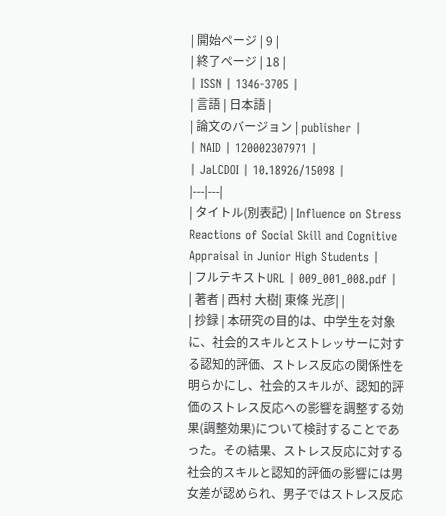| 開始ページ | 9 |
| 終了ページ | 18 |
| ISSN | 1346-3705 |
| 言語 | 日本語 |
| 論文のバージョン | publisher |
| NAID | 120002307971 |
| JaLCDOI | 10.18926/15098 |
|---|---|
| タイトル(別表記) | Influence on Stress Reactions of Social Skill and Cognitive Appraisal in Junior High Students |
| フルテキストURL | 009_001_008.pdf |
| 著者 | 西村 大樹| 東條 光彦| |
| 抄録 | 本研究の目的は、中学生を対象に、社会的スキルとストレッサーに対する認知的評価、ストレス反応の関係性を明らかにし、社会的スキルが、認知的評価のストレス反応への影響を調整する効果(調整効果)について検討することであった。その結果、ストレス反応に対する社会的スキルと認知的評価の影響には男女差が認められ、男子ではストレス反応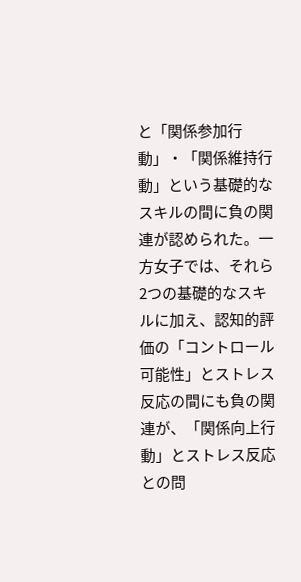と「関係参加行動」・「関係維持行動」という基礎的なスキルの間に負の関連が認められた。一方女子では、それら2つの基礎的なスキルに加え、認知的評価の「コントロール可能性」とストレス反応の間にも負の関連が、「関係向上行動」とストレス反応との問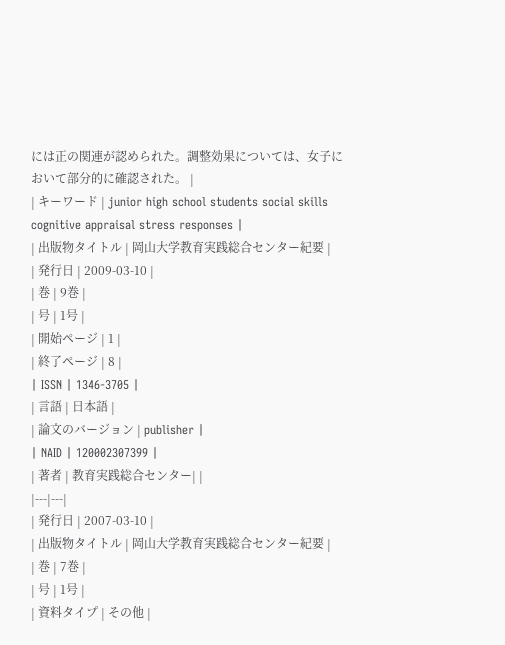には正の関連が認められた。調整効果については、女子において部分的に確認された。 |
| キーワード | junior high school students social skills cognitive appraisal stress responses |
| 出版物タイトル | 岡山大学教育実践総合センター紀要 |
| 発行日 | 2009-03-10 |
| 巻 | 9巻 |
| 号 | 1号 |
| 開始ページ | 1 |
| 終了ページ | 8 |
| ISSN | 1346-3705 |
| 言語 | 日本語 |
| 論文のバージョン | publisher |
| NAID | 120002307399 |
| 著者 | 教育実践総合センター| |
|---|---|
| 発行日 | 2007-03-10 |
| 出版物タイトル | 岡山大学教育実践総合センター紀要 |
| 巻 | 7巻 |
| 号 | 1号 |
| 資料タイプ | その他 |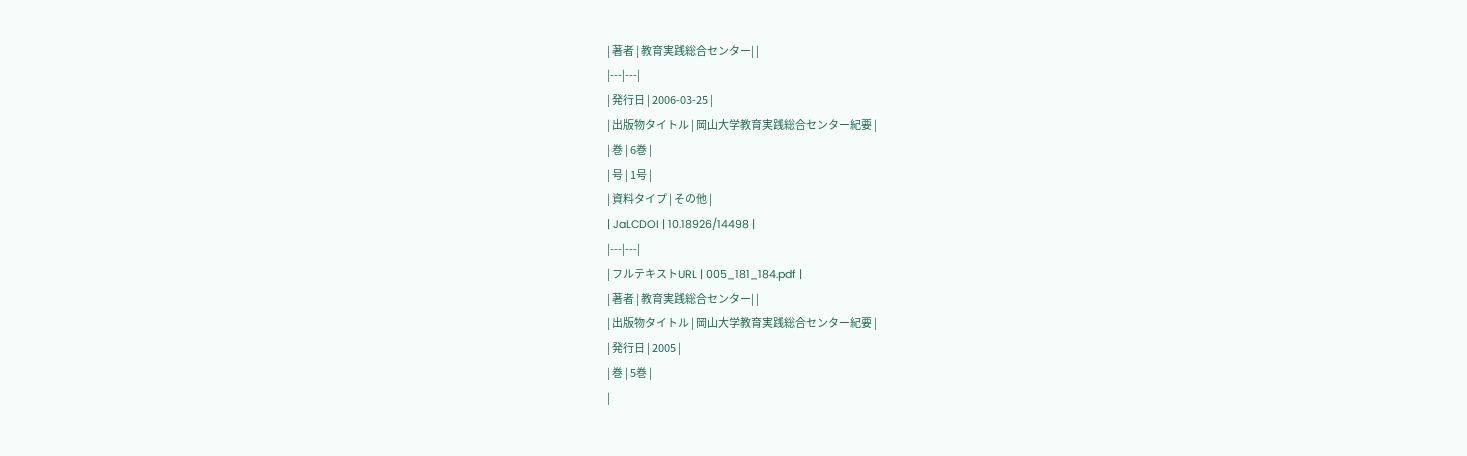| 著者 | 教育実践総合センター| |
|---|---|
| 発行日 | 2006-03-25 |
| 出版物タイトル | 岡山大学教育実践総合センター紀要 |
| 巻 | 6巻 |
| 号 | 1号 |
| 資料タイプ | その他 |
| JaLCDOI | 10.18926/14498 |
|---|---|
| フルテキストURL | 005_181_184.pdf |
| 著者 | 教育実践総合センター| |
| 出版物タイトル | 岡山大学教育実践総合センター紀要 |
| 発行日 | 2005 |
| 巻 | 5巻 |
|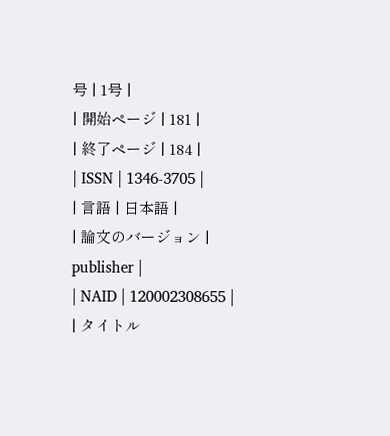号 | 1号 |
| 開始ページ | 181 |
| 終了ページ | 184 |
| ISSN | 1346-3705 |
| 言語 | 日本語 |
| 論文のバージョン | publisher |
| NAID | 120002308655 |
| タイトル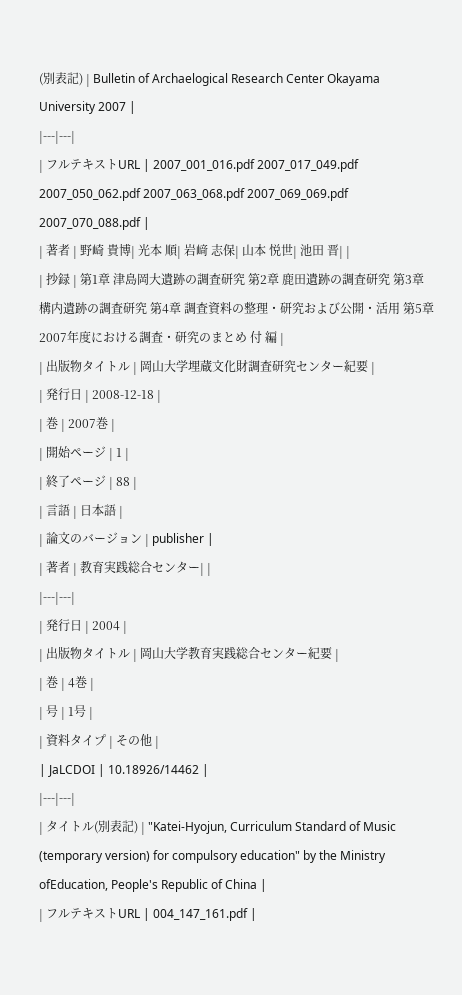(別表記) | Bulletin of Archaelogical Research Center Okayama University 2007 |
|---|---|
| フルテキストURL | 2007_001_016.pdf 2007_017_049.pdf 2007_050_062.pdf 2007_063_068.pdf 2007_069_069.pdf 2007_070_088.pdf |
| 著者 | 野崎 貴博| 光本 順| 岩﨑 志保| 山本 悦世| 池田 晋| |
| 抄録 | 第1章 津島岡大遺跡の調査研究 第2章 鹿田遺跡の調査研究 第3章 構内遺跡の調査研究 第4章 調査資料の整理・研究および公開・活用 第5章 2007年度における調査・研究のまとめ 付 編 |
| 出版物タイトル | 岡山大学埋蔵文化財調査研究センター紀要 |
| 発行日 | 2008-12-18 |
| 巻 | 2007巻 |
| 開始ページ | 1 |
| 終了ページ | 88 |
| 言語 | 日本語 |
| 論文のバージョン | publisher |
| 著者 | 教育実践総合センター| |
|---|---|
| 発行日 | 2004 |
| 出版物タイトル | 岡山大学教育実践総合センター紀要 |
| 巻 | 4巻 |
| 号 | 1号 |
| 資料タイプ | その他 |
| JaLCDOI | 10.18926/14462 |
|---|---|
| タイトル(別表記) | "Katei-Hyojun, Curriculum Standard of Music (temporary version) for compulsory education" by the Ministry ofEducation, People's Republic of China |
| フルテキストURL | 004_147_161.pdf |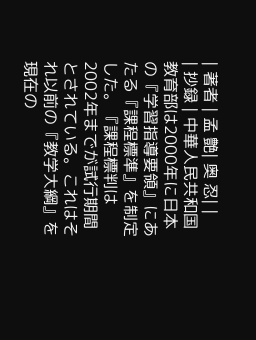| 著者 | 孟 艶| 奥 忍| |
| 抄録 | 中華人民共和国教育部は2000年に日本の『学習指導要領』にあたる『課程標準』を制定した。『課程標判は2002年までが試行期間とされている。これはそれ以前の『教学大綱』を現在の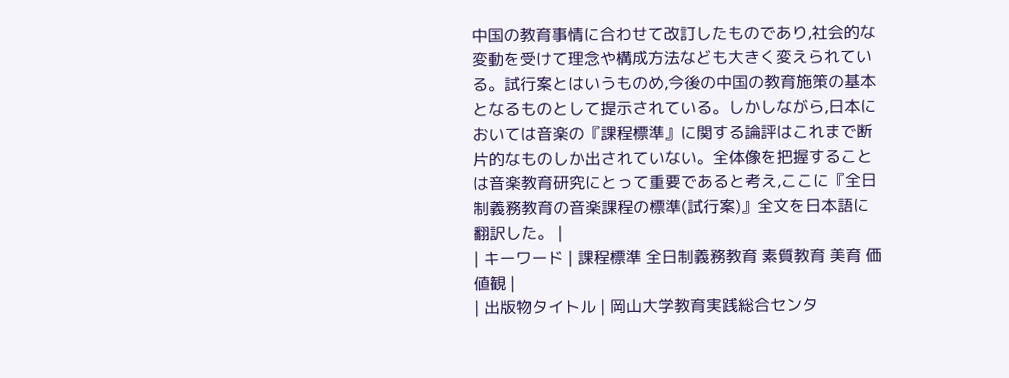中国の教育事情に合わせて改訂したものであり,社会的な変動を受けて理念や構成方法なども大きく変えられている。試行案とはいうものめ,今後の中国の教育施策の基本となるものとして提示されている。しかしながら,日本においては音楽の『課程標準』に関する論評はこれまで断片的なものしか出されていない。全体像を把握することは音楽教育研究にとって重要であると考え,ここに『全日制義務教育の音楽課程の標準(試行案)』全文を日本語に翻訳した。 |
| キーワード | 課程標準 全日制義務教育 素質教育 美育 価値観 |
| 出版物タイトル | 岡山大学教育実践総合センタ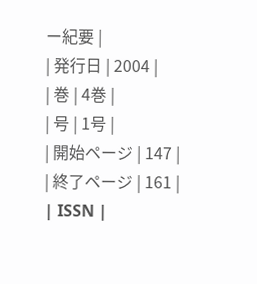ー紀要 |
| 発行日 | 2004 |
| 巻 | 4巻 |
| 号 | 1号 |
| 開始ページ | 147 |
| 終了ページ | 161 |
| ISSN |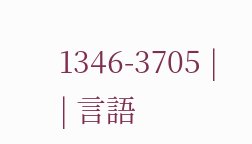1346-3705 |
| 言語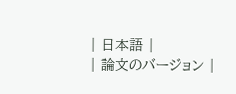| 日本語 |
| 論文のバージョン |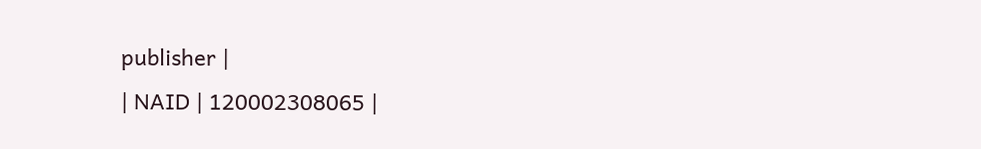publisher |
| NAID | 120002308065 |